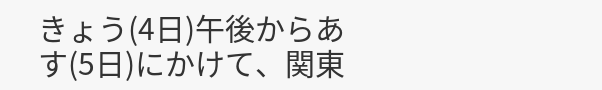きょう(4日)午後からあす(5日)にかけて、関東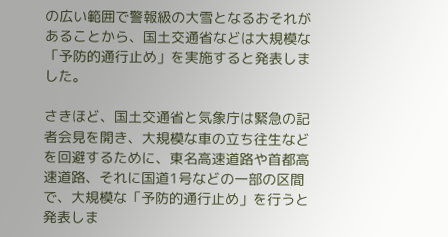の広い範囲で警報級の大雪となるおそれがあることから、国土交通省などは大規模な「予防的通行止め」を実施すると発表しました。

さきほど、国土交通省と気象庁は緊急の記者会見を開き、大規模な車の立ち往生などを回避するために、東名高速道路や首都高速道路、それに国道1号などの一部の区間で、大規模な「予防的通行止め」を行うと発表しま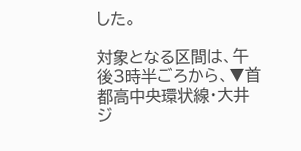した。

対象となる区間は、午後3時半ごろから、▼首都高中央環状線・大井ジ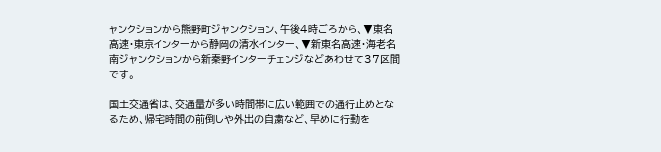ャンクションから熊野町ジャンクション、午後4時ごろから、▼東名高速・東京インターから静岡の清水インター、▼新東名高速・海老名南ジャンクションから新秦野インターチェンジなどあわせて37区間です。

国土交通省は、交通量が多い時間帯に広い範囲での通行止めとなるため、帰宅時間の前倒しや外出の自粛など、早めに行動を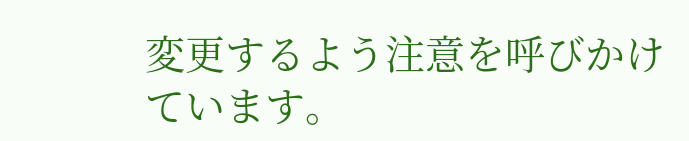変更するよう注意を呼びかけています。